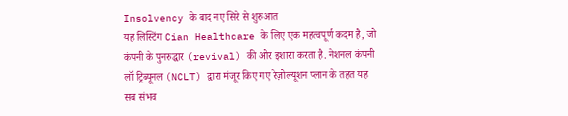Insolvency के बाद नए सिरे से शुरुआत
यह लिस्टिंग Cian Healthcare के लिए एक महत्वपूर्ण कदम है, जो कंपनी के पुनरुद्धार (revival) की ओर इशारा करता है. नेशनल कंपनी लॉ ट्रिब्यूनल (NCLT) द्वारा मंजूर किए गए रेज़ोल्यूशन प्लान के तहत यह सब संभव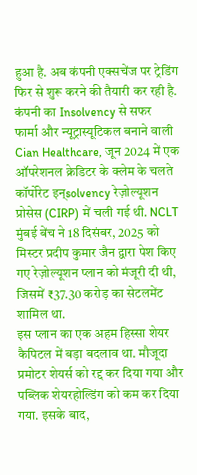हुआ है. अब कंपनी एक्सचेंज पर ट्रेडिंग फिर से शुरू करने की तैयारी कर रही है.
कंपनी का Insolvency से सफर
फार्मा और न्यूट्रास्यूटिकल बनाने वाली Cian Healthcare, जून 2024 में एक ऑपरेशनल क्रेडिटर के क्लेम के चलते कॉर्पोरेट इन्solvency रेज़ोल्यूशन प्रोसेस (CIRP) में चली गई थी. NCLT मुंबई बेंच ने 18 दिसंबर, 2025 को मिस्टर प्रदीप कुमार जैन द्वारा पेश किए गए रेज़ोल्यूशन प्लान को मंजूरी दी थी, जिसमें ₹37.30 करोड़ का सेटलमेंट शामिल था.
इस प्लान का एक अहम हिस्सा शेयर कैपिटल में बड़ा बदलाव था. मौजूदा प्रमोटर शेयर्स को रद्द कर दिया गया और पब्लिक शेयरहोल्डिंग को कम कर दिया गया. इसके बाद,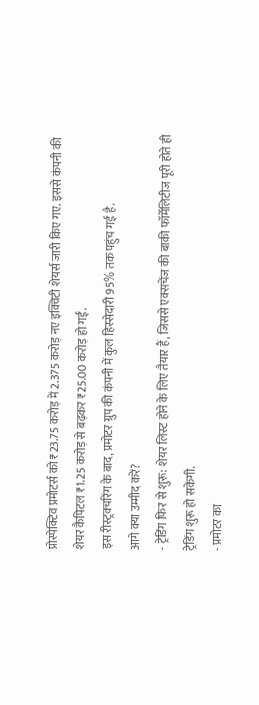प्रोस्पेक्टिव प्रमोटर्स को ₹23.75 करोड़ में 2.375 करोड़ नए इक्विटी शेयर्स जारी किए गए. इससे कंपनी की शेयर कैपिटल ₹1.25 करोड़ से बढ़कर ₹25.00 करोड़ हो गई.
इस रीस्ट्रक्चरिंग के बाद, प्रमोटर ग्रुप की कंपनी में कुल हिस्सेदारी 95% तक पहुंच गई है.
आगे क्या उम्मीद करें?
- ट्रेडिंग फिर से शुरू: शेयर लिस्ट होने के लिए तैयार हैं, जिससे एक्सचेंज की बाकी फॉर्मेलिटीज पूरी होते ही ट्रेडिंग शुरू हो सकेगी.
- प्रमोटर का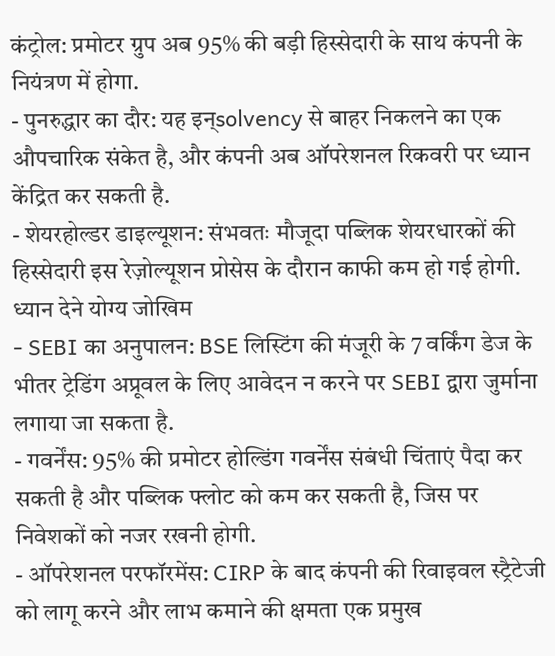कंट्रोल: प्रमोटर ग्रुप अब 95% की बड़ी हिस्सेदारी के साथ कंपनी के नियंत्रण में होगा.
- पुनरुद्धार का दौर: यह इन्solvency से बाहर निकलने का एक औपचारिक संकेत है, और कंपनी अब ऑपरेशनल रिकवरी पर ध्यान केंद्रित कर सकती है.
- शेयरहोल्डर डाइल्यूशन: संभवतः मौजूदा पब्लिक शेयरधारकों की हिस्सेदारी इस रेज़ोल्यूशन प्रोसेस के दौरान काफी कम हो गई होगी.
ध्यान देने योग्य जोखिम
- SEBI का अनुपालन: BSE लिस्टिंग की मंजूरी के 7 वर्किंग डेज के भीतर ट्रेडिंग अप्रूवल के लिए आवेदन न करने पर SEBI द्वारा जुर्माना लगाया जा सकता है.
- गवर्नेंस: 95% की प्रमोटर होल्डिंग गवर्नेंस संबंधी चिंताएं पैदा कर सकती है और पब्लिक फ्लोट को कम कर सकती है, जिस पर निवेशकों को नजर रखनी होगी.
- ऑपरेशनल परफॉरमेंस: CIRP के बाद कंपनी की रिवाइवल स्ट्रैटेजी को लागू करने और लाभ कमाने की क्षमता एक प्रमुख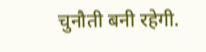चुनौती बनी रहेगी.